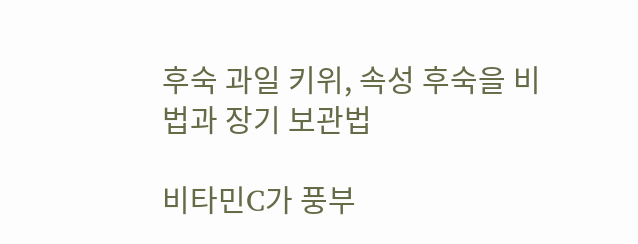후숙 과일 키위, 속성 후숙을 비법과 장기 보관법

비타민C가 풍부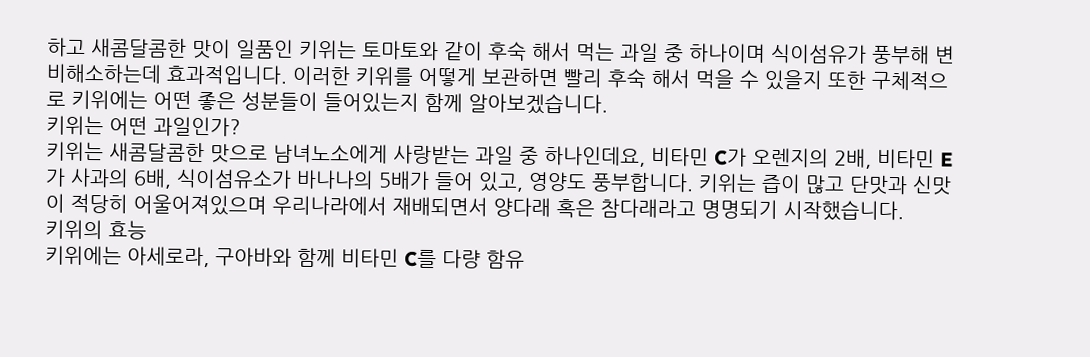하고 새콤달콤한 맛이 일품인 키위는 토마토와 같이 후숙 해서 먹는 과일 중 하나이며 식이섬유가 풍부해 변비해소하는데 효과적입니다. 이러한 키위를 어떻게 보관하면 빨리 후숙 해서 먹을 수 있을지 또한 구체적으로 키위에는 어떤 좋은 성분들이 들어있는지 함께 알아보겠습니다.
키위는 어떤 과일인가?
키위는 새콤달콤한 맛으로 남녀노소에게 사랑받는 과일 중 하나인데요, 비타민 C가 오렌지의 2배, 비타민 E가 사과의 6배, 식이섬유소가 바나나의 5배가 들어 있고, 영양도 풍부합니다. 키위는 즙이 많고 단맛과 신맛이 적당히 어울어져있으며 우리나라에서 재배되면서 양다래 혹은 참다래라고 명명되기 시작했습니다.
키위의 효능
키위에는 아세로라, 구아바와 함께 비타민 C를 다량 함유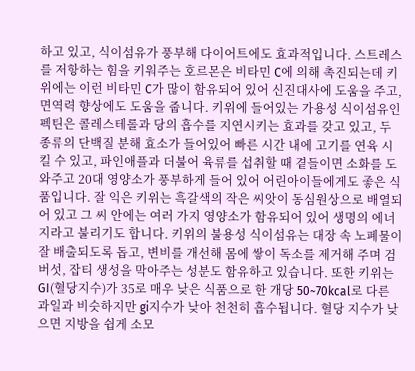하고 있고, 식이섬유가 풍부해 다이어트에도 효과적입니다. 스트레스를 저항하는 힘을 키워주는 호르몬은 비타민 C에 의해 촉진되는데 키위에는 이런 비타민 C가 많이 함유되어 있어 신진대사에 도움을 주고, 면역력 향상에도 도움을 줍니다. 키위에 들어있는 가용성 식이섬유인 펙틴은 콜레스테롤과 당의 흡수를 지연시키는 효과를 갖고 있고, 두 종류의 단백질 분해 효소가 들어있어 빠른 시간 내에 고기를 연육 시킬 수 있고, 파인애플과 더불어 육류를 섭취할 때 곁들이면 소화를 도와주고 20대 영양소가 풍부하게 들어 있어 어린아이들에게도 좋은 식품입니다. 잘 익은 키위는 흑갈색의 작은 씨앗이 동심원상으로 배열되어 있고 그 씨 안에는 여러 가지 영양소가 함유되어 있어 생명의 에너지라고 불리기도 합니다. 키위의 불용성 식이섬유는 대장 속 노폐물이 잘 배출되도록 돕고, 변비를 개선해 몸에 쌓이 독소를 제거해 주며 검버섯, 잡티 생성을 막아주는 성분도 함유하고 있습니다. 또한 키위는 GI(혈당지수)가 35로 매우 낮은 식품으로 한 개당 50~70kcal로 다른 과일과 비슷하지만 gi지수가 낮아 천천히 흡수됩니다. 혈당 지수가 낮으면 지방을 쉽게 소모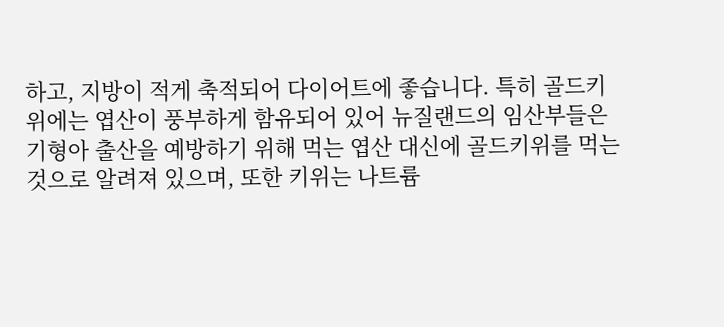하고, 지방이 적게 축적되어 다이어트에 좋습니다. 특히 골드키위에는 엽산이 풍부하게 함유되어 있어 뉴질랜드의 임산부들은 기형아 출산을 예방하기 위해 먹는 엽산 대신에 골드키위를 먹는것으로 알려져 있으며, 또한 키위는 나트륨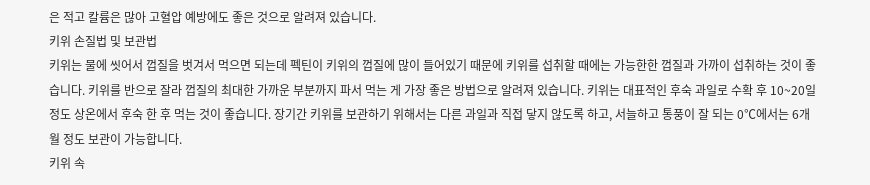은 적고 칼륨은 많아 고혈압 예방에도 좋은 것으로 알려져 있습니다.
키위 손질법 및 보관법
키위는 물에 씻어서 껍질을 벗겨서 먹으면 되는데 펙틴이 키위의 껍질에 많이 들어있기 때문에 키위를 섭취할 때에는 가능한한 껍질과 가까이 섭취하는 것이 좋습니다. 키위를 반으로 잘라 껍질의 최대한 가까운 부분까지 파서 먹는 게 가장 좋은 방법으로 알려져 있습니다. 키위는 대표적인 후숙 과일로 수확 후 10~20일 정도 상온에서 후숙 한 후 먹는 것이 좋습니다. 장기간 키위를 보관하기 위해서는 다른 과일과 직접 닿지 않도록 하고, 서늘하고 통풍이 잘 되는 0℃에서는 6개월 정도 보관이 가능합니다.
키위 속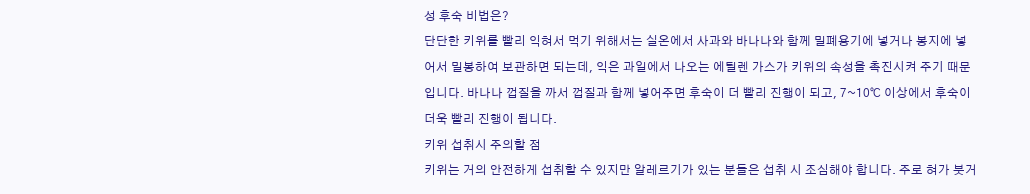성 후숙 비법은?
단단한 키위를 빨리 익혀서 먹기 위해서는 실온에서 사과와 바나나와 함께 밀폐용기에 넣거나 봉지에 넣어서 밀봉하여 보관하면 되는데, 익은 과일에서 나오는 에틸렌 가스가 키위의 속성을 촉진시켜 주기 때문입니다. 바나나 껍질을 까서 껍질과 함께 넣어주면 후숙이 더 빨리 진행이 되고, 7~10℃ 이상에서 후숙이 더욱 빨리 진행이 됩니다.
키위 섭취시 주의할 점
키위는 거의 안전하게 섭취할 수 있지만 알레르기가 있는 분들은 섭취 시 조심해야 합니다. 주로 혀가 붓거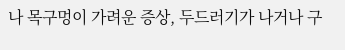나 목구멍이 가려운 증상, 두드러기가 나거나 구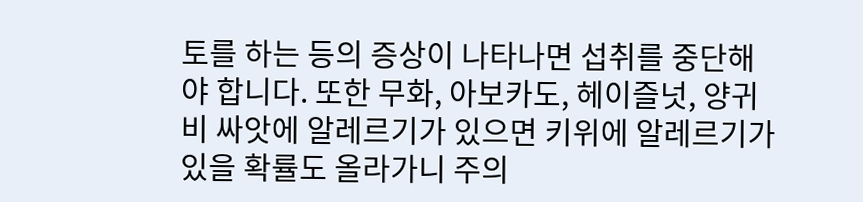토를 하는 등의 증상이 나타나면 섭취를 중단해야 합니다. 또한 무화, 아보카도, 헤이즐넛, 양귀비 싸앗에 알레르기가 있으면 키위에 알레르기가 있을 확률도 올라가니 주의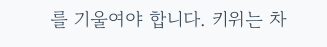를 기울여야 합니다. 키위는 차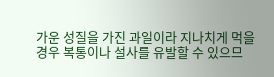가운 성질을 가진 과일이라 지나치게 먹을 경우 복통이나 설사를 유발할 수 있으므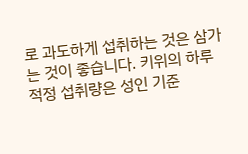로 과도하게 섭취하는 것은 삼가는 것이 좋습니다. 키위의 하루 적정 섭취량은 성인 기준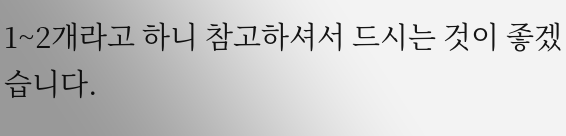1~2개라고 하니 참고하셔서 드시는 것이 좋겠습니다.